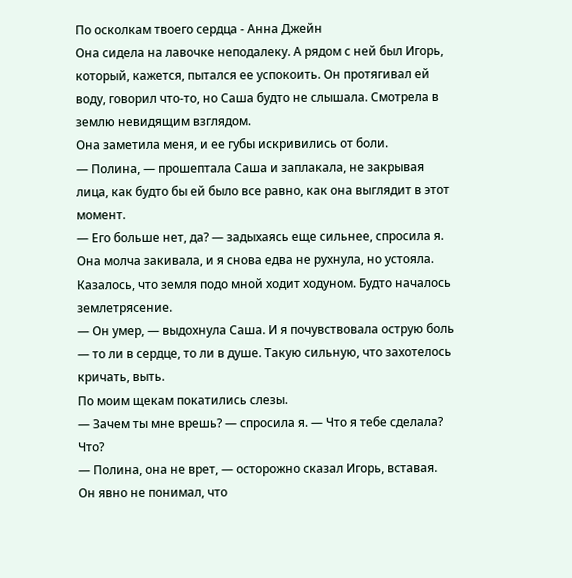По осколкам твоего сердца - Анна Джейн
Она сидела на лавочке неподалеку. А рядом с ней был Игорь, который, кажется, пытался ее успокоить. Он протягивал ей воду, говорил что-то, но Саша будто не слышала. Смотрела в землю невидящим взглядом.
Она заметила меня, и ее губы искривились от боли.
— Полина, — прошептала Саша и заплакала, не закрывая лица, как будто бы ей было все равно, как она выглядит в этот момент.
— Его больше нет, да? — задыхаясь еще сильнее, спросила я. Она молча закивала, и я снова едва не рухнула, но устояла. Казалось, что земля подо мной ходит ходуном. Будто началось землетрясение.
— Он умер, — выдохнула Саша. И я почувствовала острую боль — то ли в сердце, то ли в душе. Такую сильную, что захотелось кричать, выть.
По моим щекам покатились слезы.
— Зачем ты мне врешь? — спросила я. — Что я тебе сделала? Что?
— Полина, она не врет, — осторожно сказал Игорь, вставая. Он явно не понимал, что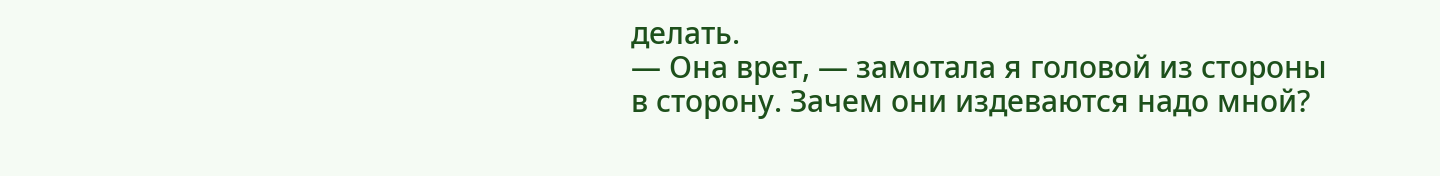делать.
— Она врет, — замотала я головой из стороны в сторону. Зачем они издеваются надо мной?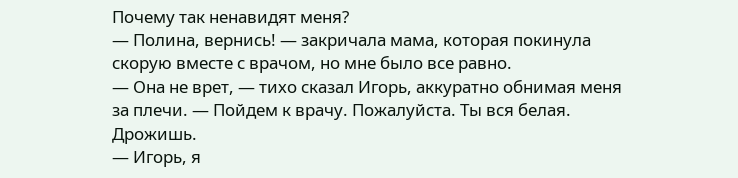Почему так ненавидят меня?
— Полина, вернись! — закричала мама, которая покинула скорую вместе с врачом, но мне было все равно.
— Она не врет, — тихо сказал Игорь, аккуратно обнимая меня за плечи. — Пойдем к врачу. Пожалуйста. Ты вся белая. Дрожишь.
— Игорь, я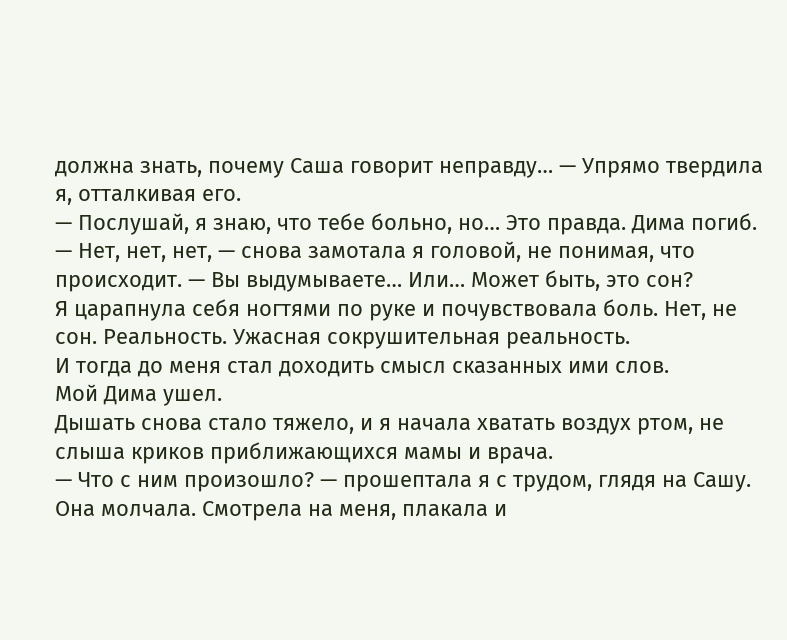должна знать, почему Саша говорит неправду… — Упрямо твердила я, отталкивая его.
— Послушай, я знаю, что тебе больно, но… Это правда. Дима погиб.
— Нет, нет, нет, — снова замотала я головой, не понимая, что происходит. — Вы выдумываете… Или… Может быть, это сон?
Я царапнула себя ногтями по руке и почувствовала боль. Нет, не сон. Реальность. Ужасная сокрушительная реальность.
И тогда до меня стал доходить смысл сказанных ими слов.
Мой Дима ушел.
Дышать снова стало тяжело, и я начала хватать воздух ртом, не слыша криков приближающихся мамы и врача.
— Что с ним произошло? — прошептала я с трудом, глядя на Сашу.
Она молчала. Смотрела на меня, плакала и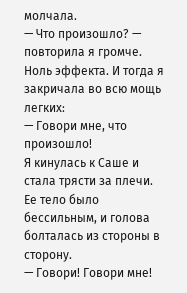молчала.
— Что произошло? — повторила я громче. Ноль эффекта. И тогда я закричала во всю мощь легких:
— Говори мне, что произошло!
Я кинулась к Саше и стала трясти за плечи. Ее тело было бессильным, и голова болталась из стороны в сторону.
— Говори! Говори мне!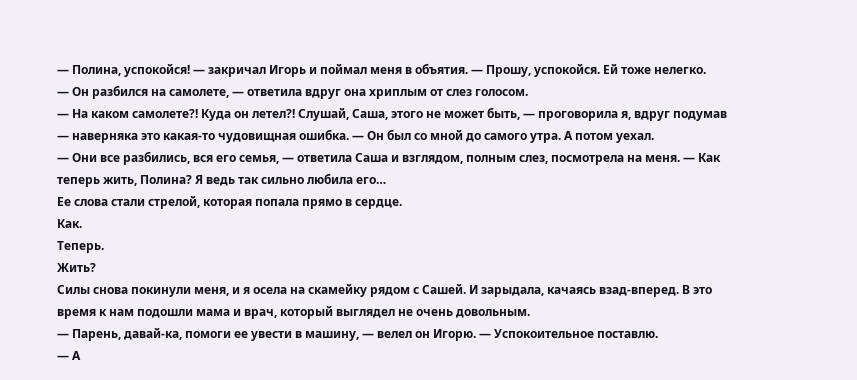— Полина, успокойся! — закричал Игорь и поймал меня в объятия. — Прошу, успокойся. Ей тоже нелегко.
— Он разбился на самолете, — ответила вдруг она хриплым от слез голосом.
— На каком самолете?! Куда он летел?! Слушай, Саша, этого не может быть, — проговорила я, вдруг подумав — наверняка это какая-то чудовищная ошибка. — Он был со мной до самого утра. А потом уехал.
— Они все разбились, вся его семья, — ответила Саша и взглядом, полным слез, посмотрела на меня. — Как теперь жить, Полина? Я ведь так сильно любила его…
Ее слова стали стрелой, которая попала прямо в сердце.
Как.
Теперь.
Жить?
Силы снова покинули меня, и я осела на скамейку рядом с Сашей. И зарыдала, качаясь взад-вперед. В это время к нам подошли мама и врач, который выглядел не очень довольным.
— Парень, давай-ка, помоги ее увести в машину, — велел он Игорю. — Успокоительное поставлю.
— А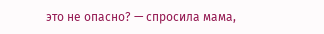это не опасно? — спросила мама,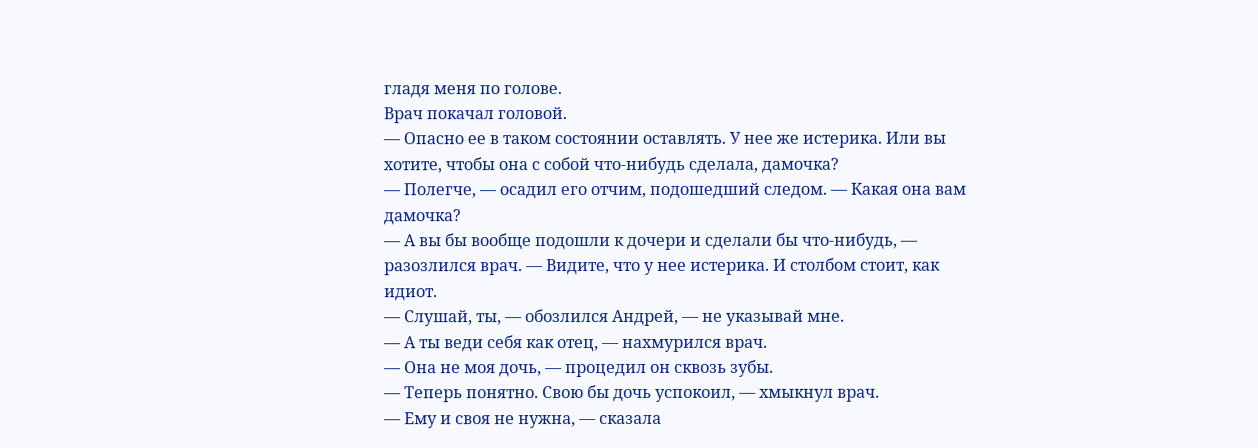гладя меня по голове.
Врач покачал головой.
— Опасно ее в таком состоянии оставлять. У нее же истерика. Или вы хотите, чтобы она с собой что-нибудь сделала, дамочка?
— Полегче, — осадил его отчим, подошедший следом. — Какая она вам дамочка?
— А вы бы вообще подошли к дочери и сделали бы что-нибудь, — разозлился врач. — Видите, что у нее истерика. И столбом стоит, как идиот.
— Слушай, ты, — обозлился Андрей, — не указывай мне.
— А ты веди себя как отец, — нахмурился врач.
— Она не моя дочь, — процедил он сквозь зубы.
— Теперь понятно. Свою бы дочь успокоил, — хмыкнул врач.
— Ему и своя не нужна, — сказала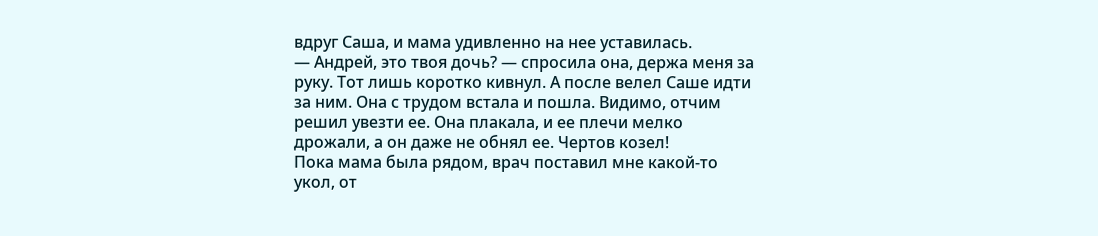вдруг Саша, и мама удивленно на нее уставилась.
— Андрей, это твоя дочь? — спросила она, держа меня за руку. Тот лишь коротко кивнул. А после велел Саше идти за ним. Она с трудом встала и пошла. Видимо, отчим решил увезти ее. Она плакала, и ее плечи мелко дрожали, а он даже не обнял ее. Чертов козел!
Пока мама была рядом, врач поставил мне какой-то укол, от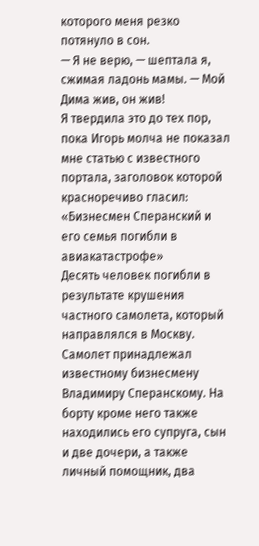которого меня резко потянуло в сон.
— Я не верю, — шептала я, сжимая ладонь мамы. — Мой Дима жив, он жив!
Я твердила это до тех пор, пока Игорь молча не показал мне статью с известного портала, заголовок которой красноречиво гласил:
«Бизнесмен Сперанский и его семья погибли в авиакатастрофе»
Десять человек погибли в результате крушения частного самолета, который направлялся в Москву. Самолет принадлежал известному бизнесмену Владимиру Сперанскому. На борту кроме него также находились его супруга, сын и две дочери, а также личный помощник, два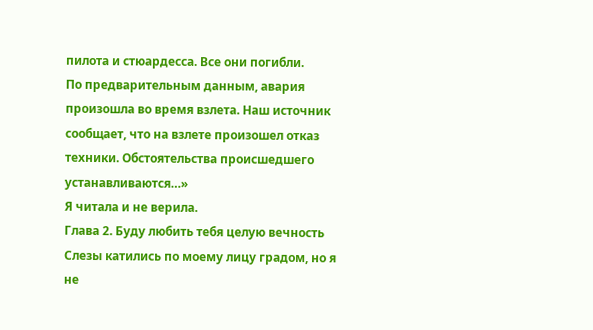пилота и стюардесса. Все они погибли.
По предварительным данным, авария произошла во время взлета. Наш источник сообщает, что на взлете произошел отказ техники. Обстоятельства происшедшего устанавливаются…»
Я читала и не верила.
Глава 2. Буду любить тебя целую вечность
Слезы катились по моему лицу градом, но я не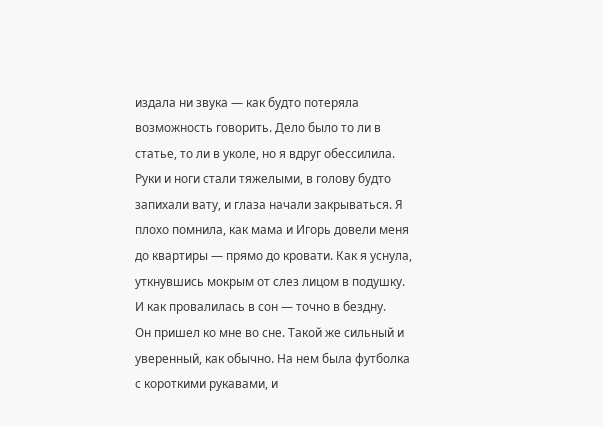издала ни звука — как будто потеряла возможность говорить. Дело было то ли в статье, то ли в уколе, но я вдруг обессилила. Руки и ноги стали тяжелыми, в голову будто запихали вату, и глаза начали закрываться. Я плохо помнила, как мама и Игорь довели меня до квартиры — прямо до кровати. Как я уснула, уткнувшись мокрым от слез лицом в подушку. И как провалилась в сон — точно в бездну.
Он пришел ко мне во сне. Такой же сильный и уверенный, как обычно. На нем была футболка с короткими рукавами, и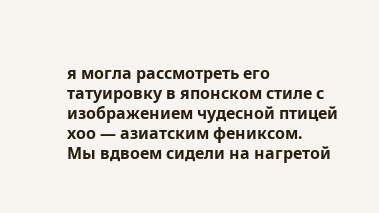я могла рассмотреть его татуировку в японском стиле с изображением чудесной птицей хоо — азиатским фениксом.
Мы вдвоем сидели на нагретой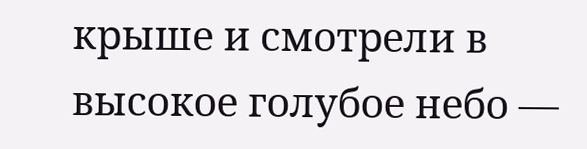крыше и смотрели в высокое голубое небо —